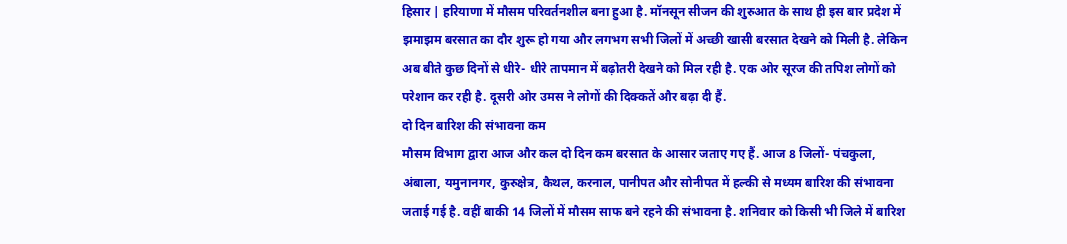हिसार | हरियाणा में मौसम परिवर्तनशील बना हुआ है. मॉनसून सीजन की शुरुआत के साथ ही इस बार प्रदेश में झमाझम बरसात का दौर शुरू हो गया और लगभग सभी जिलों में अच्छी खासी बरसात देखने को मिली है. लेकिन अब बीते कुछ दिनों से धीरे- धीरे तापमान में बढ़ोतरी देखने को मिल रही है. एक ओर सूरज की तपिश लोगों को परेशान कर रही है. दूसरी ओर उमस ने लोगों की दिक्कतें और बढ़ा दी हैं.
दो दिन बारिश की संभावना कम
मौसम विभाग द्वारा आज और कल दो दिन कम बरसात के आसार जताए गए हैं. आज 8 जिलों- पंचकुला, अंबाला, यमुनानगर, कुरुक्षेत्र, कैथल, करनाल, पानीपत और सोनीपत में हल्की से मध्यम बारिश की संभावना जताई गई है. वहीं बाकी 14 जिलों में मौसम साफ बने रहने की संभावना है. शनिवार को किसी भी जिले में बारिश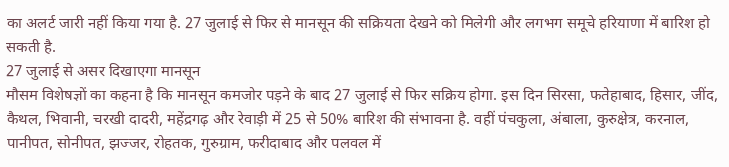का अलर्ट जारी नहीं किया गया है. 27 जुलाई से फिर से मानसून की सक्रियता देखने को मिलेगी और लगभग समूचे हरियाणा में बारिश हो सकती है.
27 जुलाई से असर दिखाएगा मानसून
मौसम विशेषज्ञों का कहना है कि मानसून कमजोर पड़ने के बाद 27 जुलाई से फिर सक्रिय होगा. इस दिन सिरसा, फतेहाबाद, हिसार, जींद, कैथल, भिवानी, चरखी दादरी, महेंद्रगढ़ और रेवाड़ी में 25 से 50% बारिश की संभावना है. वहीं पंचकुला, अंबाला, कुरुक्षेत्र, करनाल, पानीपत, सोनीपत, झज्जर, रोहतक, गुरुग्राम, फरीदाबाद और पलवल में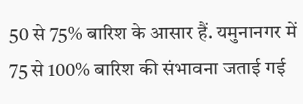50 से 75% बारिश के आसार हैं. यमुनानगर में 75 से 100% बारिश की संभावना जताई गई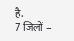है.
7 जिलों –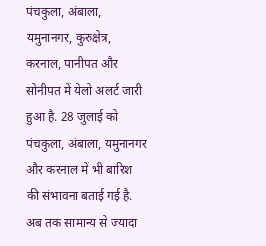पंचकुला, अंबाला, यमुनानगर, कुरुक्षेत्र, करनाल, पानीपत और सोनीपत में येलो अलर्ट जारी हुआ है. 28 जुलाई को पंचकुला, अंबाला, यमुनानगर और करनाल में भी बारिश की संभावना बताई गई है.
अब तक सामान्य से ज्यादा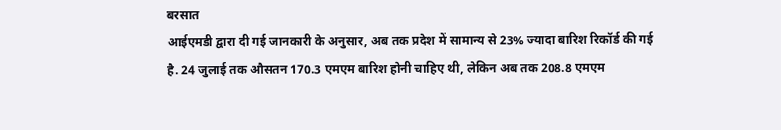बरसात
आईएमडी द्वारा दी गई जानकारी के अनुसार, अब तक प्रदेश में सामान्य से 23% ज्यादा बारिश रिकॉर्ड की गई है. 24 जुलाई तक औसतन 170.3 एमएम बारिश होनी चाहिए थी, लेकिन अब तक 208.8 एमएम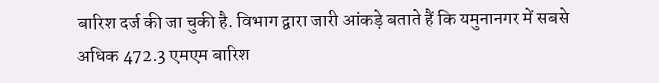बारिश दर्ज की जा चुकी है. विभाग द्वारा जारी आंकड़े बताते हैं कि यमुनानगर में सबसे अधिक 472.3 एमएम बारिश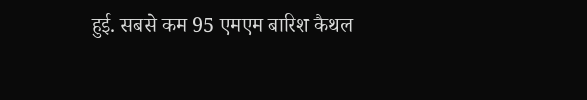हुई. सबसे कम 95 एमएम बारिश कैथल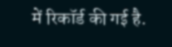में रिकॉर्ड की गई है.